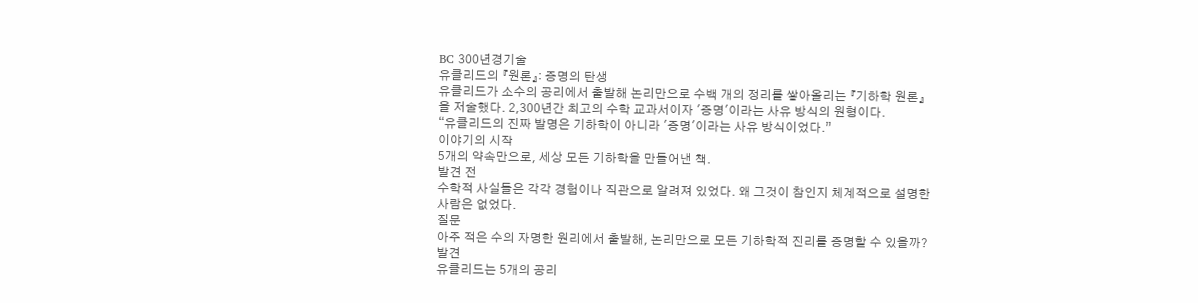BC 300년경기술
유클리드의 『원론』: 증명의 탄생
유클리드가 소수의 공리에서 출발해 논리만으로 수백 개의 정리를 쌓아올리는 『기하학 원론』을 저술했다. 2,300년간 최고의 수학 교과서이자 '증명'이라는 사유 방식의 원형이다.
“유클리드의 진짜 발명은 기하학이 아니라 '증명'이라는 사유 방식이었다.”
이야기의 시작
5개의 약속만으로, 세상 모든 기하학을 만들어낸 책.
발견 전
수학적 사실들은 각각 경험이나 직관으로 알려져 있었다. 왜 그것이 참인지 체계적으로 설명한 사람은 없었다.
질문
아주 적은 수의 자명한 원리에서 출발해, 논리만으로 모든 기하학적 진리를 증명할 수 있을까?
발견
유클리드는 5개의 공리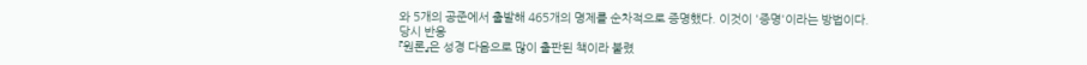와 5개의 공준에서 출발해 465개의 명제를 순차적으로 증명했다. 이것이 '증명'이라는 방법이다.
당시 반응
『원론』은 성경 다음으로 많이 출판된 책이라 불렸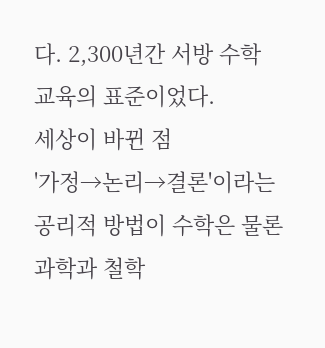다. 2,300년간 서방 수학 교육의 표준이었다.
세상이 바뀐 점
'가정→논리→결론'이라는 공리적 방법이 수학은 물론 과학과 철학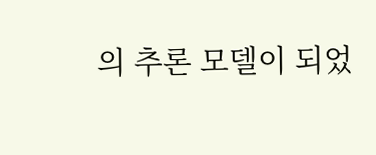의 추론 모델이 되었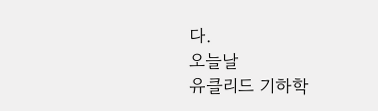다.
오늘날
유클리드 기하학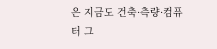은 지금도 건축·측량·컴퓨터 그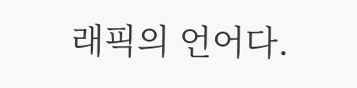래픽의 언어다.